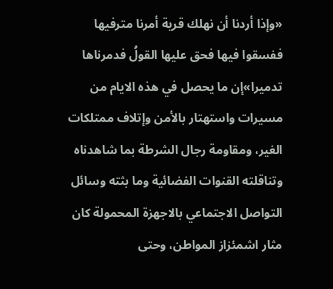«وإذا أردنا أن نهلك قرية أمرنا مترفيها ففسقوا فيها فحق عليها القولُ فدمرناها تدميرا»إن ما يحصل في هذه الايام من مسيرات واستهتار بالأمن وإتلاف ممتلكات الغير، ومقاومة رجال الشرطة بما شاهدناه وتناقلته القنوات الفضائية وما بثته وسائل التواصل الاجتماعي بالاجهزة المحمولة كان مثار اشمئزاز المواطن، وحتى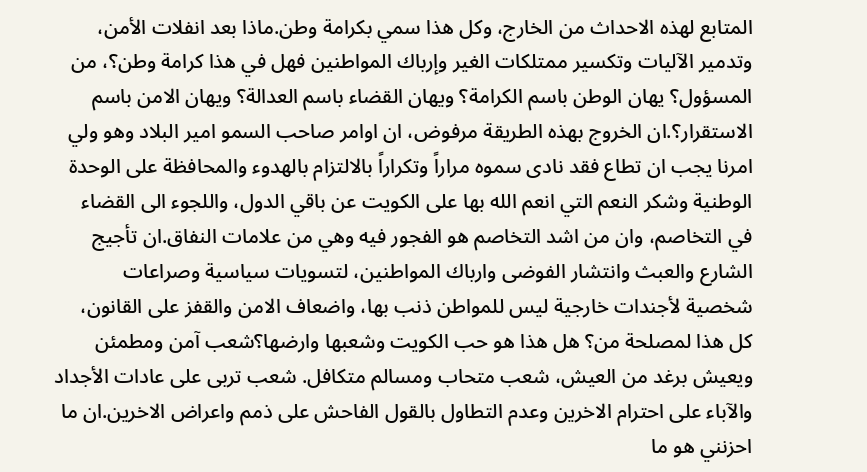المتابع لهذه الاحداث من الخارج، وكل هذا سمي بكرامة وطن.ماذا بعد انفلات الأمن، وتدمير الآليات وتكسير ممتلكات الغير وإرباك المواطنين فهل في هذا كرامة وطن؟، من المسؤول؟ يهان الوطن باسم الكرامة؟ ويهان القضاء باسم العدالة؟ ويهان الامن باسم الاستقرار؟.ان الخروج بهذه الطريقة مرفوض، ان اوامر صاحب السمو امير البلاد وهو ولي امرنا يجب ان تطاع فقد نادى سموه مراراً وتكراراً بالالتزام بالهدوء والمحافظة على الوحدة الوطنية وشكر النعم التي انعم الله بها على الكويت عن باقي الدول، واللجوء الى القضاء في التخاصم، وان من اشد التخاصم هو الفجور فيه وهي من علامات النفاق.ان تأجيج الشارع والعبث وانتشار الفوضى وارباك المواطنين، لتسويات سياسية وصراعات شخصية لأجندات خارجية ليس للمواطن ذنب بها، واضعاف الامن والقفز على القانون، كل هذا لمصلحة من؟ هل هذا هو حب الكويت وشعبها وارضها؟شعب آمن ومطمئن ويعيش برغد من العيش، شعب متحاب ومسالم متكافل. شعب تربى على عادات الأجداد والآباء على احترام الاخرين وعدم التطاول بالقول الفاحش على ذمم واعراض الاخرين.ان ما احزنني هو ما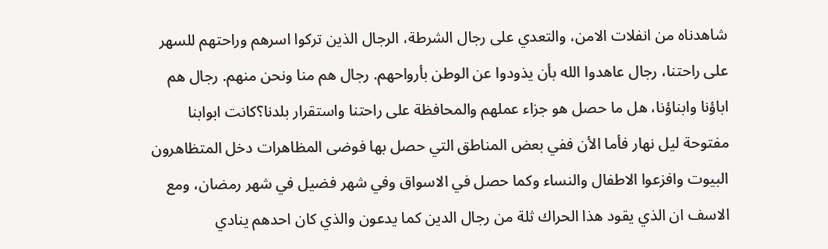شاهدناه من انفلات الامن، والتعدي على رجال الشرطة، الرجال الذين تركوا اسرهم وراحتهم للسهر على راحتنا، رجال عاهدوا الله بأن يذودوا عن الوطن بأرواحهم. رجال هم منا ونحن منهم. رجال هم اباؤنا وابناؤنا، هل ما حصل هو جزاء عملهم والمحافظة على راحتنا واستقرار بلدنا؟كانت ابوابنا مفتوحة ليل نهار فأما الأن ففي بعض المناطق التي حصل بها فوضى المظاهرات دخل المتظاهرون البيوت وافزعوا الاطفال والنساء وكما حصل في الاسواق وفي شهر فضيل في شهر رمضان، ومع الاسف ان الذي يقود هذا الحراك ثلة من رجال الدين كما يدعون والذي كان احدهم ينادي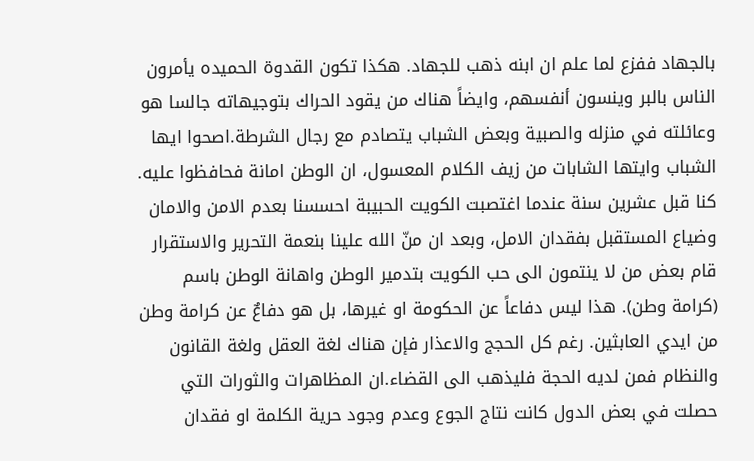بالجهاد ففزع لما علم ان ابنه ذهب للجهاد. هكذا تكون القدوة الحميده يأمرون الناس بالبر وينسون أنفسهم، وايضاً هناك من يقود الحراك بتوجيهاته جالسا هو وعائلته في منزله والصبية وبعض الشباب يتصادم مع رجال الشرطة.اصحوا ايها الشباب وايتها الشابات من زيف الكلام المعسول، ان الوطن امانة فحافظوا عليه. كنا قبل عشرين سنة عندما اغتصبت الكويت الحبيبة احسسنا بعدم الامن والامان وضياع المستقبل بفقدان الامل، وبعد ان منّ الله علينا بنعمة التحرير والاستقرار قام بعض من لا ينتمون الى حب الكويت بتدمير الوطن واهانة الوطن باسم (كرامة وطن). هذا ليس دفاعاً عن الحكومة او غيرها، بل هو دفاعٌ عن كرامة وطن من ايدي العابثين. رغم كل الحجج والاعذار فإن هناك لغة العقل ولغة القانون والنظام فمن لديه الحجة فليذهب الى القضاء.ان المظاهرات والثورات التي حصلت في بعض الدول كانت نتاج الجوع وعدم وجود حرية الكلمة او فقدان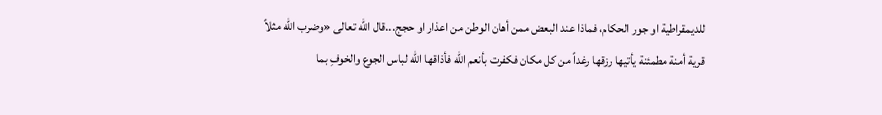للديمقراطية او جور الحكام، فماذا عند البعض ممن أهان الوطن من اعذار او حجج...قال الله تعالى «وضرب الله مثلاً قرية أمنة مطمئنة يأتيها رزقها رغداً من كل مكان فكفرت بأنعم الله فأذاقها الله لباس الجوع والخوفِ بما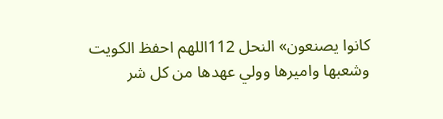كانوا يصنعون» النحل 112اللهم احفظ الكويت وشعبها واميرها وولي عهدها من كل شر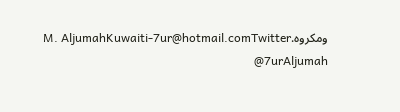ومكروه.M. AljumahKuwaiti-7ur@hotmail.comTwitter @7urAljumah